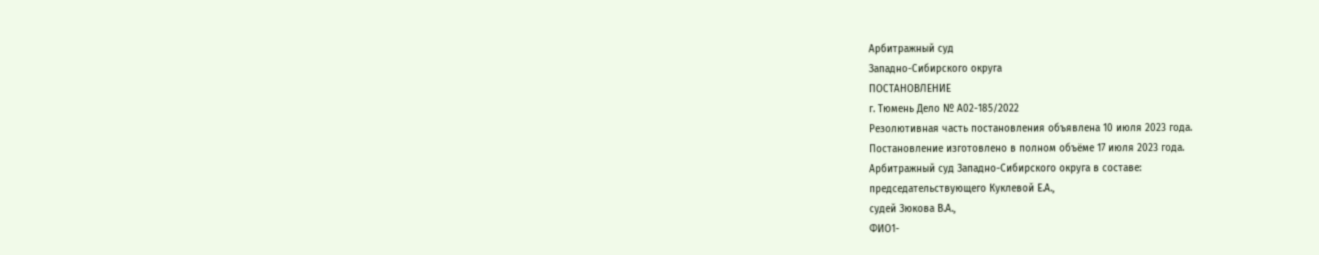Арбитражный суд
Западно-Сибирского округа
ПОСТАНОВЛЕНИЕ
г. Тюмень Дело № А02-185/2022
Резолютивная часть постановления объявлена 10 июля 2023 года.
Постановление изготовлено в полном объёме 17 июля 2023 года.
Арбитражный суд Западно-Сибирского округа в составе:
председательствующего Куклевой Е.А.,
судей Зюкова В.А.,
ФИО1-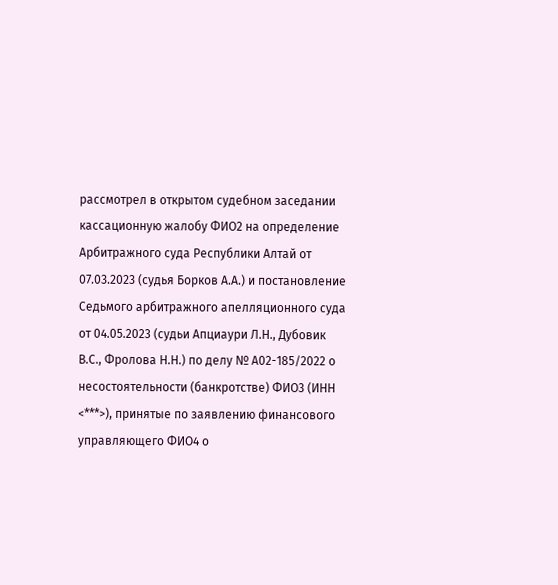рассмотрел в открытом судебном заседании кассационную жалобу ФИО2 на определение Арбитражного суда Республики Алтай от 07.03.2023 (судья Борков А.А.) и постановление Седьмого арбитражного апелляционного суда от 04.05.2023 (судьи Апциаури Л.Н., Дубовик В.С., Фролова Н.Н.) по делу № А02-185/2022 о несостоятельности (банкротстве) ФИО3 (ИНН <***>), принятые по заявлению финансового управляющего ФИО4 о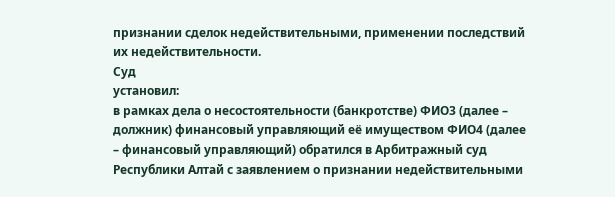признании сделок недействительными, применении последствий их недействительности.
Суд
установил:
в рамках дела о несостоятельности (банкротстве) ФИО3 (далее – должник) финансовый управляющий её имуществом ФИО4 (далее – финансовый управляющий) обратился в Арбитражный суд Республики Алтай с заявлением о признании недействительными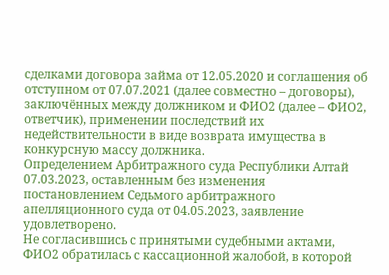сделками договора займа от 12.05.2020 и соглашения об отступном от 07.07.2021 (далее совместно – договоры), заключённых между должником и ФИО2 (далее – ФИО2, ответчик), применении последствий их недействительности в виде возврата имущества в конкурсную массу должника.
Определением Арбитражного суда Республики Алтай 07.03.2023, оставленным без изменения постановлением Седьмого арбитражного апелляционного суда от 04.05.2023, заявление удовлетворено.
Не согласившись с принятыми судебными актами, ФИО2 обратилась с кассационной жалобой, в которой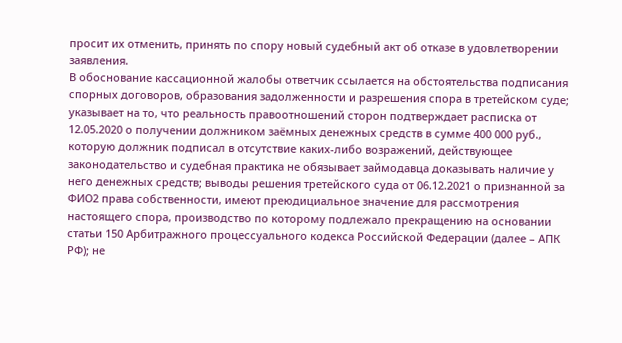просит их отменить, принять по спору новый судебный акт об отказе в удовлетворении заявления.
В обоснование кассационной жалобы ответчик ссылается на обстоятельства подписания спорных договоров, образования задолженности и разрешения спора в третейском суде; указывает на то, что реальность правоотношений сторон подтверждает расписка от 12.05.2020 о получении должником заёмных денежных средств в сумме 400 000 руб., которую должник подписал в отсутствие каких-либо возражений, действующее законодательство и судебная практика не обязывает займодавца доказывать наличие у него денежных средств; выводы решения третейского суда от 06.12.2021 о признанной за ФИО2 права собственности, имеют преюдициальное значение для рассмотрения настоящего спора, производство по которому подлежало прекращению на основании статьи 150 Арбитражного процессуального кодекса Российской Федерации (далее – АПК РФ); не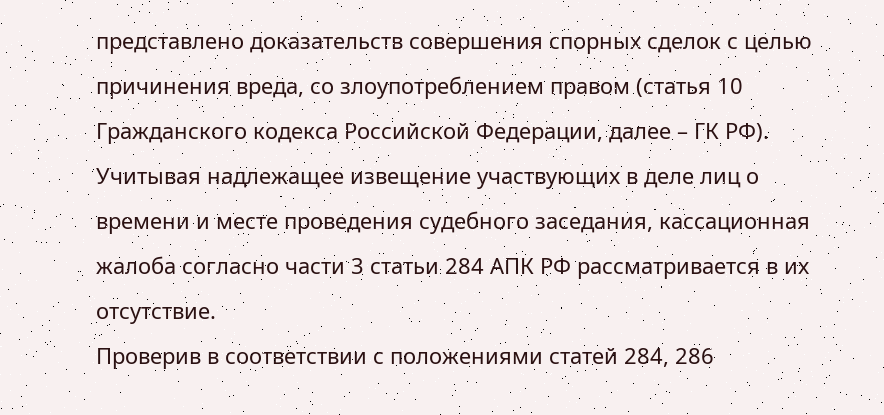представлено доказательств совершения спорных сделок с целью причинения вреда, со злоупотреблением правом (статья 10 Гражданского кодекса Российской Федерации, далее – ГК РФ).
Учитывая надлежащее извещение участвующих в деле лиц о времени и месте проведения судебного заседания, кассационная жалоба согласно части 3 статьи 284 АПК РФ рассматривается в их отсутствие.
Проверив в соответствии с положениями статей 284, 286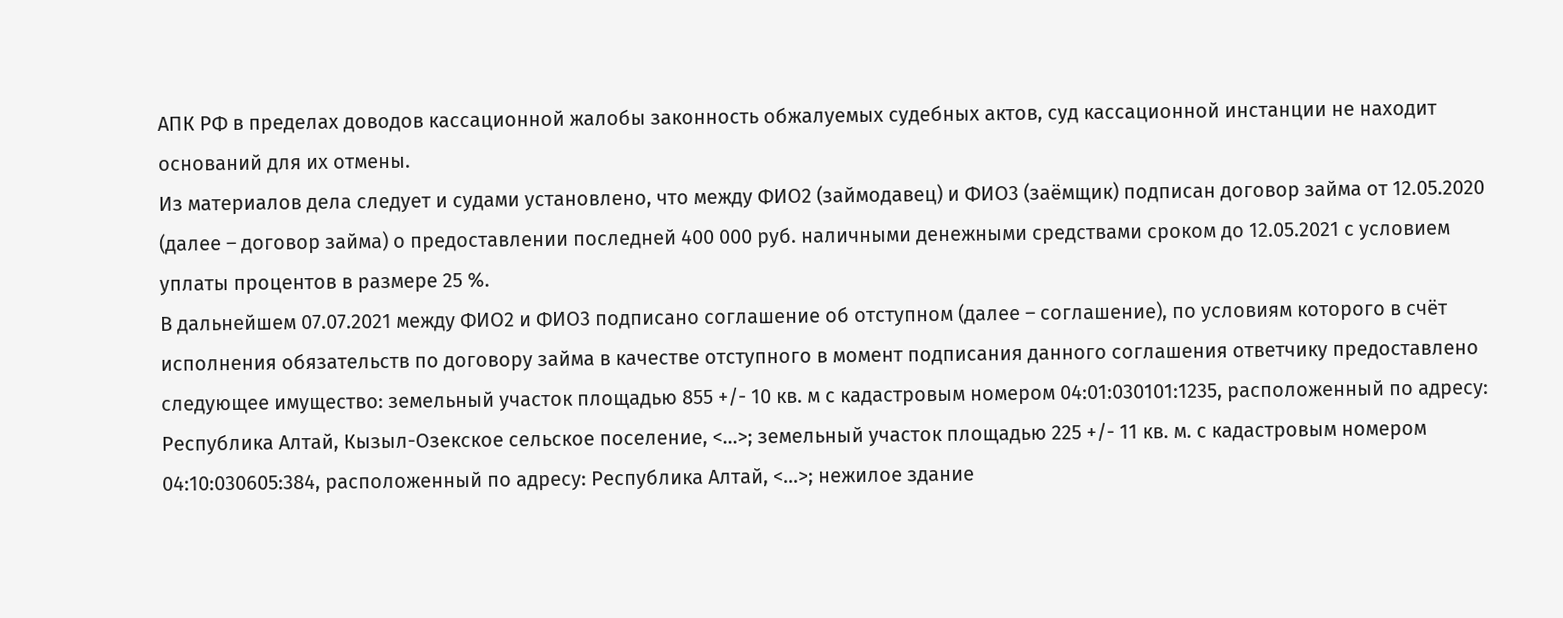АПК РФ в пределах доводов кассационной жалобы законность обжалуемых судебных актов, суд кассационной инстанции не находит оснований для их отмены.
Из материалов дела следует и судами установлено, что между ФИО2 (займодавец) и ФИО3 (заёмщик) подписан договор займа от 12.05.2020 (далее – договор займа) о предоставлении последней 400 000 руб. наличными денежными средствами сроком до 12.05.2021 с условием уплаты процентов в размере 25 %.
В дальнейшем 07.07.2021 между ФИО2 и ФИО3 подписано соглашение об отступном (далее – соглашение), по условиям которого в счёт исполнения обязательств по договору займа в качестве отступного в момент подписания данного соглашения ответчику предоставлено следующее имущество: земельный участок площадью 855 +/- 10 кв. м с кадастровым номером 04:01:030101:1235, расположенный по адресу: Республика Алтай, Кызыл-Озекское сельское поселение, <...>; земельный участок площадью 225 +/- 11 кв. м. с кадастровым номером 04:10:030605:384, расположенный по адресу: Республика Алтай, <...>; нежилое здание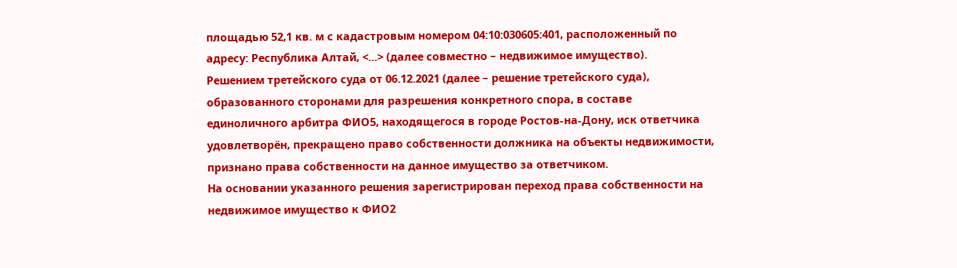площадью 52,1 кв. м с кадастровым номером 04:10:030605:401, расположенный по адресу: Республика Алтай, <...> (далее совместно – недвижимое имущество).
Решением третейского суда от 06.12.2021 (далее – решение третейского суда), образованного сторонами для разрешения конкретного спора, в составе единоличного арбитра ФИО5, находящегося в городе Ростов-на-Дону, иск ответчика удовлетворён, прекращено право собственности должника на объекты недвижимости, признано права собственности на данное имущество за ответчиком.
На основании указанного решения зарегистрирован переход права собственности на недвижимое имущество к ФИО2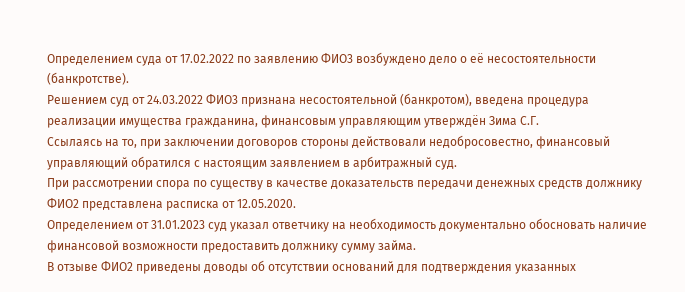Определением суда от 17.02.2022 по заявлению ФИО3 возбуждено дело о её несостоятельности (банкротстве).
Решением суд от 24.03.2022 ФИО3 признана несостоятельной (банкротом), введена процедура реализации имущества гражданина, финансовым управляющим утверждён Зима С.Г.
Ссылаясь на то, при заключении договоров стороны действовали недобросовестно, финансовый управляющий обратился с настоящим заявлением в арбитражный суд.
При рассмотрении спора по существу в качестве доказательств передачи денежных средств должнику ФИО2 представлена расписка от 12.05.2020.
Определением от 31.01.2023 суд указал ответчику на необходимость документально обосновать наличие финансовой возможности предоставить должнику сумму займа.
В отзыве ФИО2 приведены доводы об отсутствии оснований для подтверждения указанных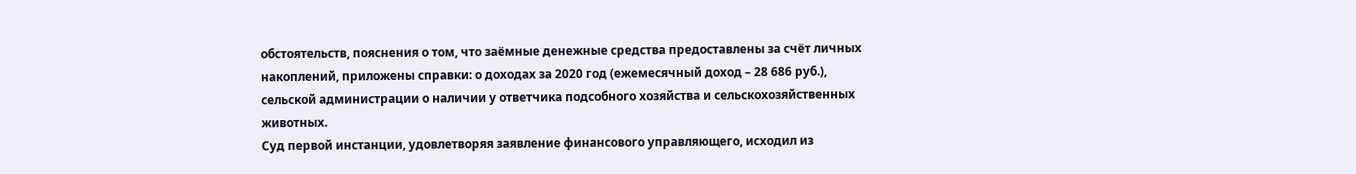обстоятельств, пояснения о том, что заёмные денежные средства предоставлены за счёт личных накоплений, приложены справки: о доходах за 2020 год (ежемесячный доход – 28 686 руб.), сельской администрации о наличии у ответчика подсобного хозяйства и сельскохозяйственных животных.
Суд первой инстанции, удовлетворяя заявление финансового управляющего, исходил из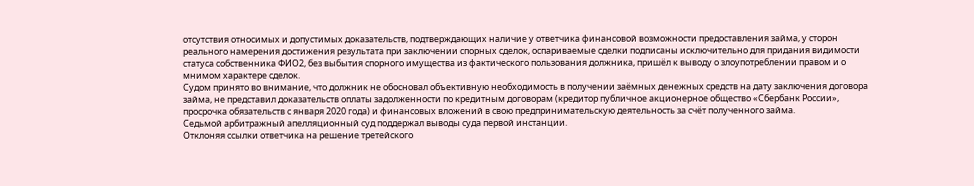отсутствия относимых и допустимых доказательств, подтверждающих наличие у ответчика финансовой возможности предоставления займа, у сторон реального намерения достижения результата при заключении спорных сделок, оспариваемые сделки подписаны исключительно для придания видимости статуса собственника ФИО2, без выбытия спорного имущества из фактического пользования должника, пришёл к выводу о злоупотреблении правом и о мнимом характере сделок.
Судом принято во внимание, что должник не обосновал объективную необходимость в получении заёмных денежных средств на дату заключения договора займа, не представил доказательств оплаты задолженности по кредитным договорам (кредитор публичное акционерное общество «Сбербанк России», просрочка обязательств с января 2020 года) и финансовых вложений в свою предпринимательскую деятельность за счёт полученного займа.
Седьмой арбитражный апелляционный суд поддержал выводы суда первой инстанции.
Отклоняя ссылки ответчика на решение третейского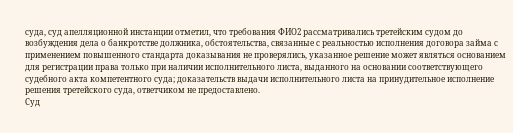суда, суд апелляционной инстанции отметил, что требования ФИО2 рассматривались третейским судом до возбуждения дела о банкротстве должника, обстоятельства, связанные с реальностью исполнения договора займа с применением повышенного стандарта доказывания не проверялись, указанное решение может являться основанием для регистрации права только при наличии исполнительного листа, выданного на основании соответствующего судебного акта компетентного суда; доказательств выдачи исполнительного листа на принудительное исполнение решения третейского суда, ответчиком не предоставлено.
Суд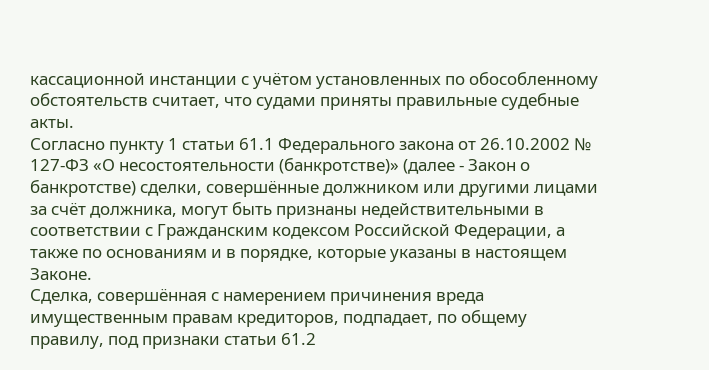кассационной инстанции с учётом установленных по обособленному обстоятельств считает, что судами приняты правильные судебные акты.
Согласно пункту 1 статьи 61.1 Федерального закона от 26.10.2002 № 127-ФЗ «О несостоятельности (банкротстве)» (далее - Закон о банкротстве) сделки, совершённые должником или другими лицами за счёт должника, могут быть признаны недействительными в соответствии с Гражданским кодексом Российской Федерации, а также по основаниям и в порядке, которые указаны в настоящем Законе.
Сделка, совершённая с намерением причинения вреда имущественным правам кредиторов, подпадает, по общему правилу, под признаки статьи 61.2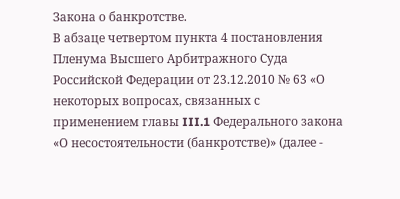Закона о банкротстве.
В абзаце четвертом пункта 4 постановления Пленума Высшего Арбитражного Суда Российской Федерации от 23.12.2010 № 63 «О некоторых вопросах, связанных с применением главы III.1 Федерального закона «О несостоятельности (банкротстве)» (далее -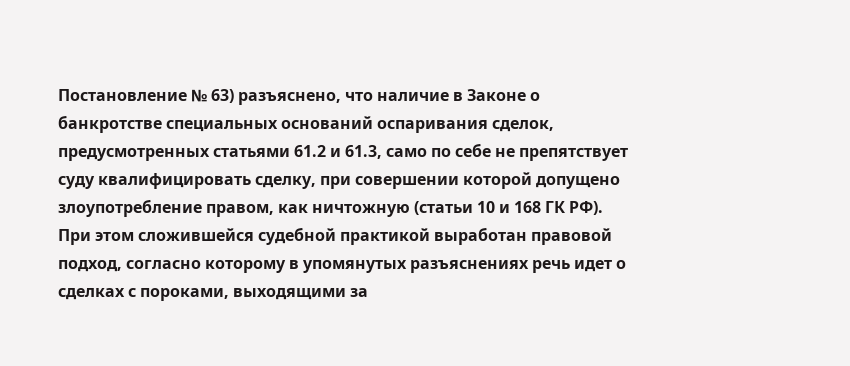Постановление № 63) разъяснено, что наличие в Законе о банкротстве специальных оснований оспаривания сделок, предусмотренных статьями 61.2 и 61.3, само по себе не препятствует суду квалифицировать сделку, при совершении которой допущено злоупотребление правом, как ничтожную (статьи 10 и 168 ГК РФ).
При этом сложившейся судебной практикой выработан правовой подход, согласно которому в упомянутых разъяснениях речь идет о сделках с пороками, выходящими за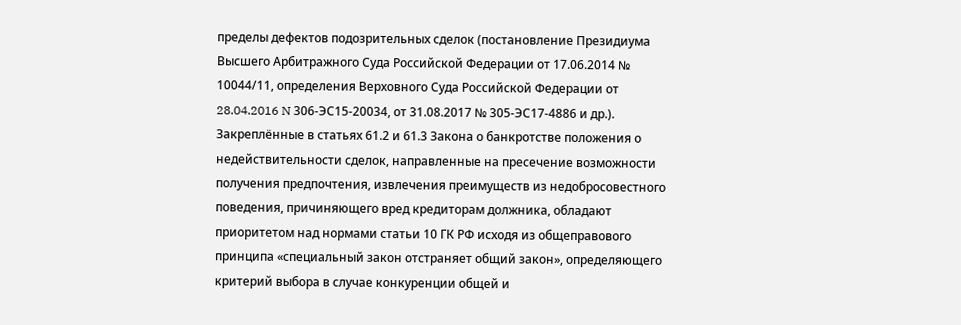пределы дефектов подозрительных сделок (постановление Президиума Высшего Арбитражного Суда Российской Федерации от 17.06.2014 № 10044/11, определения Верховного Суда Российской Федерации от 28.04.2016 N 306-ЭС15-20034, от 31.08.2017 № 305-ЭС17-4886 и др.).
Закреплённые в статьях 61.2 и 61.3 Закона о банкротстве положения о недействительности сделок, направленные на пресечение возможности получения предпочтения, извлечения преимуществ из недобросовестного поведения, причиняющего вред кредиторам должника, обладают приоритетом над нормами статьи 10 ГК РФ исходя из общеправового принципа «специальный закон отстраняет общий закон», определяющего критерий выбора в случае конкуренции общей и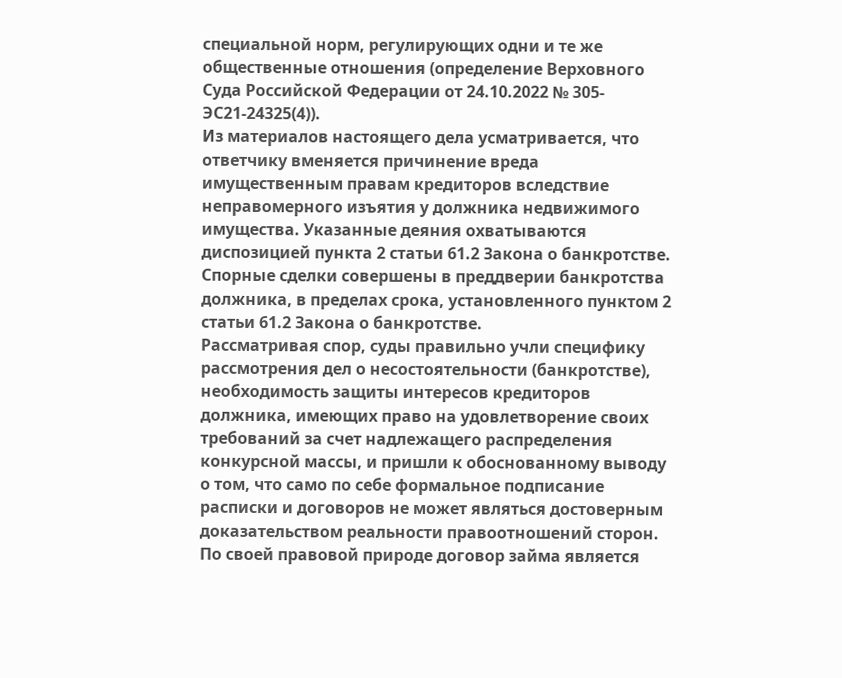специальной норм, регулирующих одни и те же общественные отношения (определение Верховного Суда Российской Федерации от 24.10.2022 № 305-ЭС21-24325(4)).
Из материалов настоящего дела усматривается, что ответчику вменяется причинение вреда имущественным правам кредиторов вследствие неправомерного изъятия у должника недвижимого имущества. Указанные деяния охватываются диспозицией пункта 2 статьи 61.2 Закона о банкротстве.
Спорные сделки совершены в преддверии банкротства должника, в пределах срока, установленного пунктом 2 статьи 61.2 Закона о банкротстве.
Рассматривая спор, суды правильно учли специфику рассмотрения дел о несостоятельности (банкротстве), необходимость защиты интересов кредиторов должника, имеющих право на удовлетворение своих требований за счет надлежащего распределения конкурсной массы, и пришли к обоснованному выводу о том, что само по себе формальное подписание расписки и договоров не может являться достоверным доказательством реальности правоотношений сторон.
По своей правовой природе договор займа является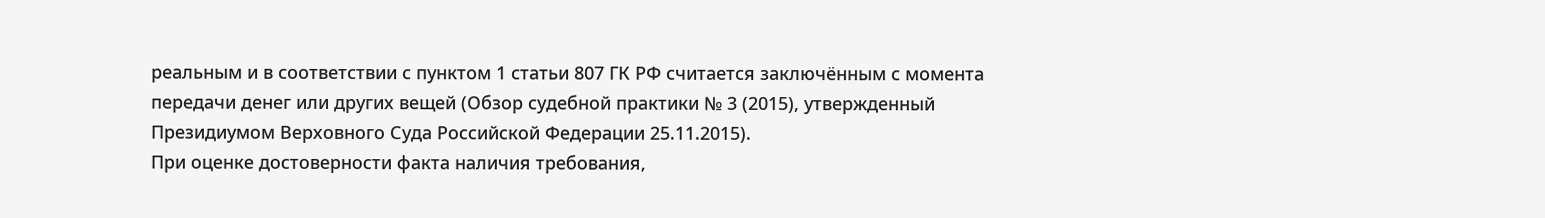реальным и в соответствии с пунктом 1 статьи 807 ГК РФ считается заключённым с момента передачи денег или других вещей (Обзор судебной практики № 3 (2015), утвержденный Президиумом Верховного Суда Российской Федерации 25.11.2015).
При оценке достоверности факта наличия требования,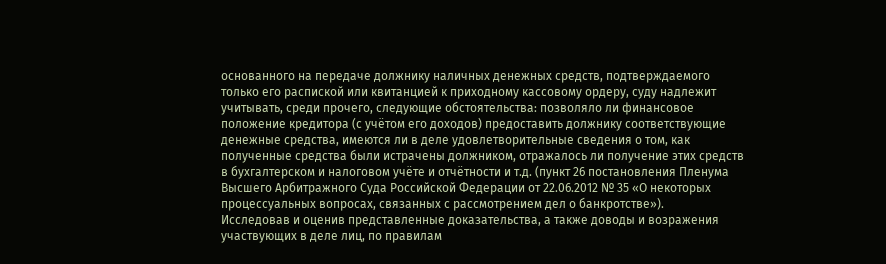основанного на передаче должнику наличных денежных средств, подтверждаемого только его распиской или квитанцией к приходному кассовому ордеру, суду надлежит учитывать, среди прочего, следующие обстоятельства: позволяло ли финансовое положение кредитора (с учётом его доходов) предоставить должнику соответствующие денежные средства, имеются ли в деле удовлетворительные сведения о том, как полученные средства были истрачены должником, отражалось ли получение этих средств в бухгалтерском и налоговом учёте и отчётности и т.д. (пункт 26 постановления Пленума Высшего Арбитражного Суда Российской Федерации от 22.06.2012 № 35 «О некоторых процессуальных вопросах, связанных с рассмотрением дел о банкротстве»).
Исследовав и оценив представленные доказательства, а также доводы и возражения участвующих в деле лиц, по правилам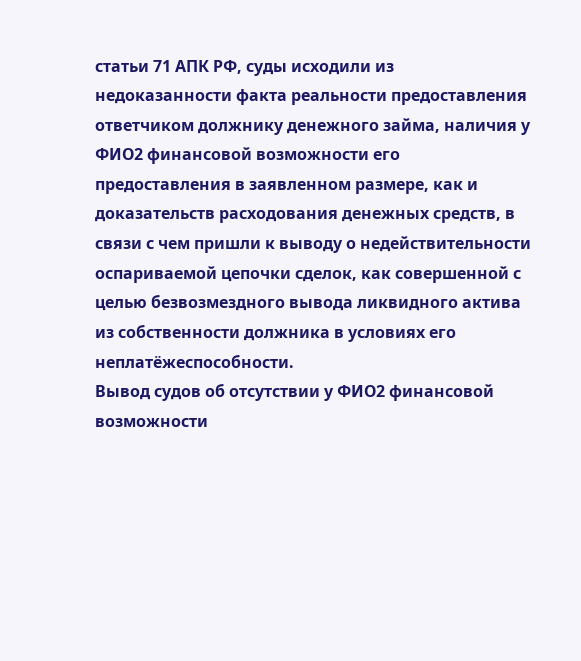статьи 71 АПК РФ, суды исходили из недоказанности факта реальности предоставления ответчиком должнику денежного займа, наличия у ФИО2 финансовой возможности его предоставления в заявленном размере, как и доказательств расходования денежных средств, в связи с чем пришли к выводу о недействительности оспариваемой цепочки сделок, как совершенной с целью безвозмездного вывода ликвидного актива из собственности должника в условиях его неплатёжеспособности.
Вывод судов об отсутствии у ФИО2 финансовой возможности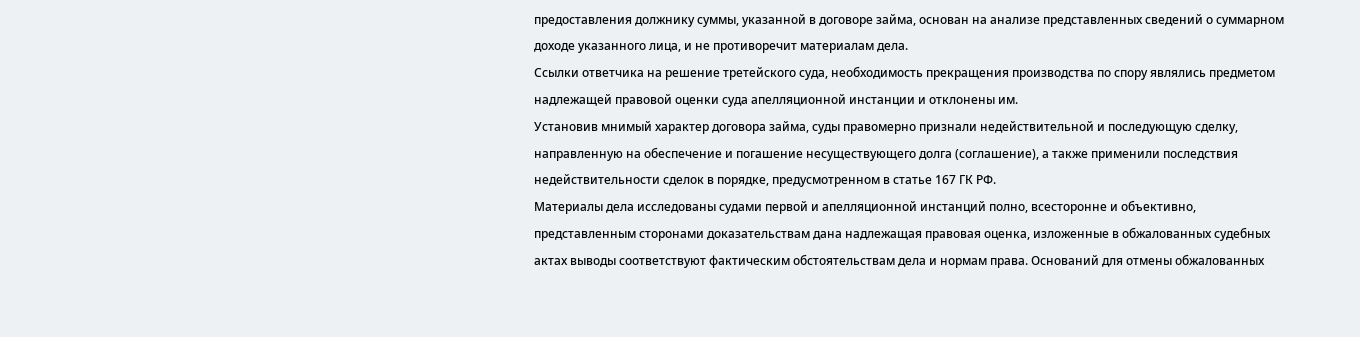предоставления должнику суммы, указанной в договоре займа, основан на анализе представленных сведений о суммарном доходе указанного лица, и не противоречит материалам дела.
Ссылки ответчика на решение третейского суда, необходимость прекращения производства по спору являлись предметом надлежащей правовой оценки суда апелляционной инстанции и отклонены им.
Установив мнимый характер договора займа, суды правомерно признали недействительной и последующую сделку, направленную на обеспечение и погашение несуществующего долга (соглашение), а также применили последствия недействительности сделок в порядке, предусмотренном в статье 167 ГК РФ.
Материалы дела исследованы судами первой и апелляционной инстанций полно, всесторонне и объективно, представленным сторонами доказательствам дана надлежащая правовая оценка, изложенные в обжалованных судебных актах выводы соответствуют фактическим обстоятельствам дела и нормам права. Оснований для отмены обжалованных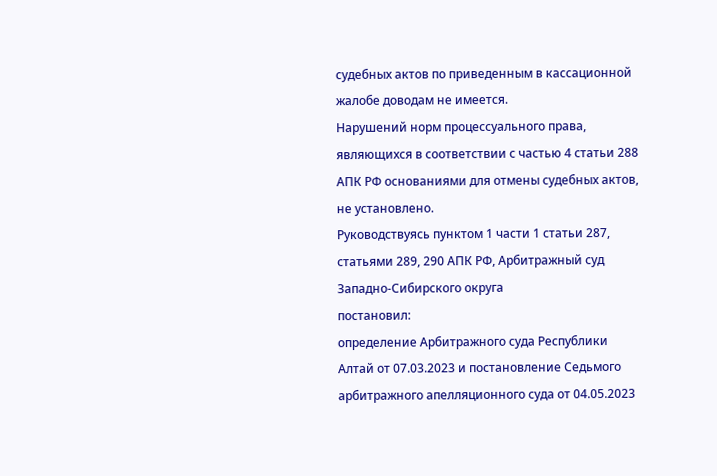судебных актов по приведенным в кассационной жалобе доводам не имеется.
Нарушений норм процессуального права, являющихся в соответствии с частью 4 статьи 288 АПК РФ основаниями для отмены судебных актов, не установлено.
Руководствуясь пунктом 1 части 1 статьи 287, статьями 289, 290 АПК РФ, Арбитражный суд Западно-Сибирского округа
постановил:
определение Арбитражного суда Республики Алтай от 07.03.2023 и постановление Седьмого арбитражного апелляционного суда от 04.05.2023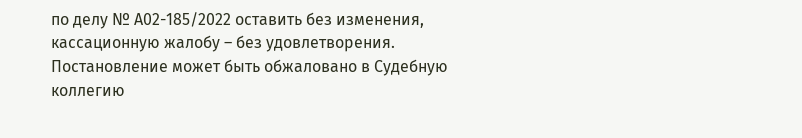по делу № А02-185/2022 оставить без изменения, кассационную жалобу – без удовлетворения.
Постановление может быть обжаловано в Судебную коллегию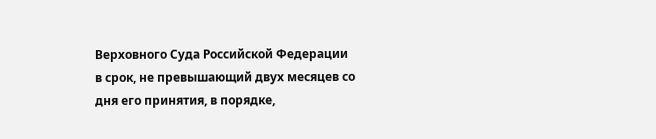Верховного Суда Российской Федерации в срок, не превышающий двух месяцев со дня его принятия, в порядке,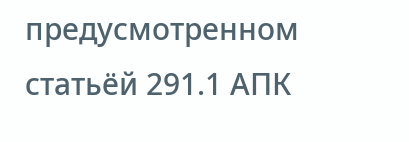предусмотренном статьёй 291.1 АПК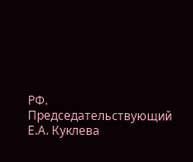РФ.
Председательствующий Е.А. Куклева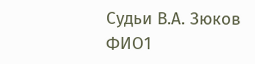Судьи В.А. Зюков
ФИО1